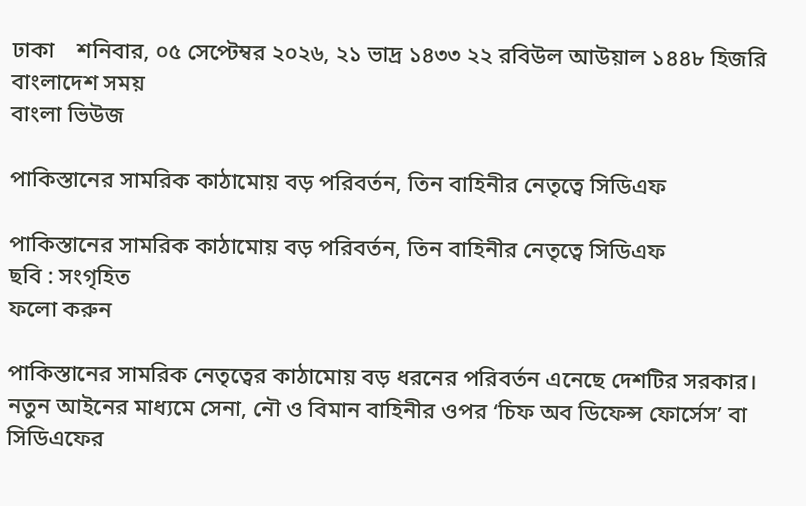ঢাকা    শনিবার, ০৫ সেপ্টেম্বর ২০২৬, ২১ ভাদ্র ১৪৩৩ ২২ রবিউল আউয়াল ১৪৪৮ হিজরি
বাংলাদেশ সময়
বাংলা ভিউজ

পাকিস্তানের সামরিক কাঠামোয় বড় পরিবর্তন, তিন বাহিনীর নেতৃত্বে সিডিএফ

পাকিস্তানের সামরিক কাঠামোয় বড় পরিবর্তন, তিন বাহিনীর নেতৃত্বে সিডিএফ
ছবি : সংগৃহিত
ফলো করুন

পাকিস্তানের সামরিক নেতৃত্বের কাঠামোয় বড় ধরনের পরিবর্তন এনেছে দেশটির সরকার। নতুন আইনের মাধ্যমে সেনা, নৌ ও বিমান বাহিনীর ওপর ‘চিফ অব ডিফেন্স ফোর্সেস’ বা সিডিএফের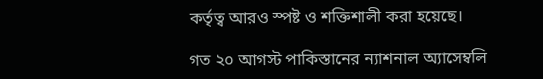কর্তৃত্ব আরও স্পষ্ট ও শক্তিশালী করা হয়েছে।

গত ২০ আগস্ট পাকিস্তানের ন্যাশনাল অ্যাসেম্বলি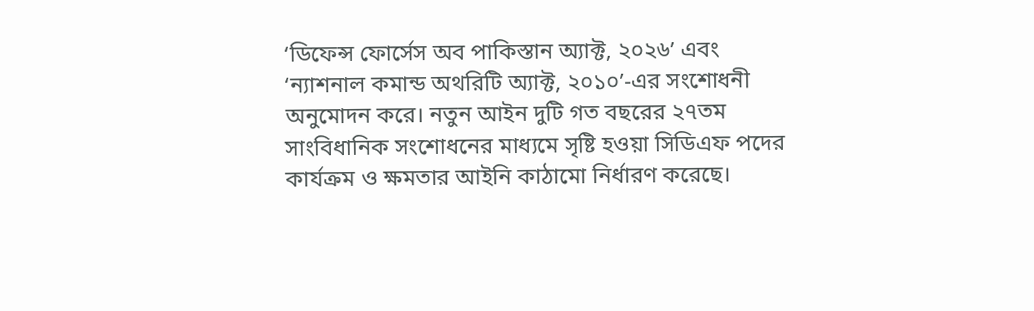‘ডিফেন্স ফোর্সেস অব পাকিস্তান অ্যাক্ট, ২০২৬’ এবং ‘ন্যাশনাল কমান্ড অথরিটি অ্যাক্ট, ২০১০’-এর সংশোধনী অনুমোদন করে। নতুন আইন দুটি গত বছরের ২৭তম সাংবিধানিক সংশোধনের মাধ্যমে সৃষ্টি হওয়া সিডিএফ পদের কার্যক্রম ও ক্ষমতার আইনি কাঠামো নির্ধারণ করেছে।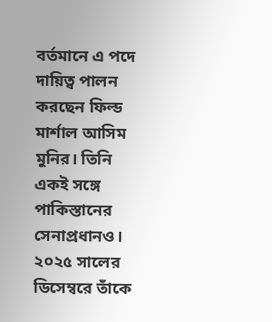বর্তমানে এ পদে দায়িত্ব পালন করছেন ফিল্ড মার্শাল আসিম মুনির। তিনি একই সঙ্গে পাকিস্তানের সেনাপ্রধানও। ২০২৫ সালের ডিসেম্বরে তাঁকে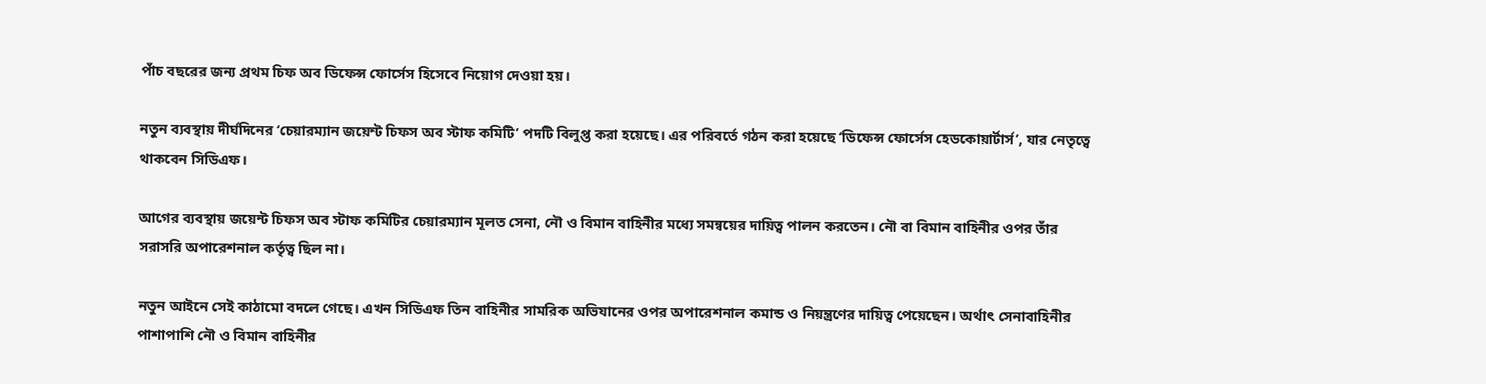পাঁচ বছরের জন্য প্রথম চিফ অব ডিফেন্স ফোর্সেস হিসেবে নিয়োগ দেওয়া হয়।

নতুন ব্যবস্থায় দীর্ঘদিনের ‘চেয়ারম্যান জয়েন্ট চিফস অব স্টাফ কমিটি’ পদটি বিলুপ্ত করা হয়েছে। এর পরিবর্তে গঠন করা হয়েছে ‘ডিফেন্স ফোর্সেস হেডকোয়ার্টার্স’, যার নেতৃত্বে থাকবেন সিডিএফ।

আগের ব্যবস্থায় জয়েন্ট চিফস অব স্টাফ কমিটির চেয়ারম্যান মূলত সেনা, নৌ ও বিমান বাহিনীর মধ্যে সমন্বয়ের দায়িত্ব পালন করতেন। নৌ বা বিমান বাহিনীর ওপর তাঁর সরাসরি অপারেশনাল কর্তৃত্ব ছিল না।

নতুন আইনে সেই কাঠামো বদলে গেছে। এখন সিডিএফ তিন বাহিনীর সামরিক অভিযানের ওপর অপারেশনাল কমান্ড ও নিয়ন্ত্রণের দায়িত্ব পেয়েছেন। অর্থাৎ সেনাবাহিনীর পাশাপাশি নৌ ও বিমান বাহিনীর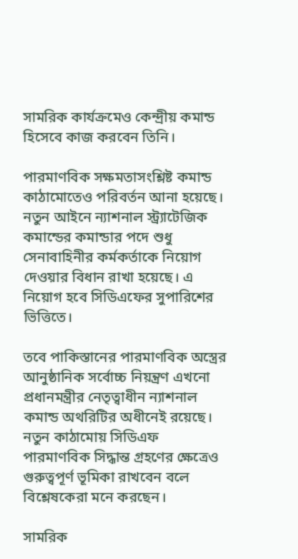সামরিক কার্যক্রমেও কেন্দ্রীয় কমান্ড হিসেবে কাজ করবেন তিনি।

পারমাণবিক সক্ষমতাসংশ্লিষ্ট কমান্ড কাঠামোতেও পরিবর্তন আনা হয়েছে। নতুন আইনে ন্যাশনাল স্ট্র্যাটেজিক কমান্ডের কমান্ডার পদে শুধু সেনাবাহিনীর কর্মকর্তাকে নিয়োগ দেওয়ার বিধান রাখা হয়েছে। এ নিয়োগ হবে সিডিএফের সুপারিশের ভিত্তিতে।

তবে পাকিস্তানের পারমাণবিক অস্ত্রের আনুষ্ঠানিক সর্বোচ্চ নিয়ন্ত্রণ এখনো প্রধানমন্ত্রীর নেতৃত্বাধীন ন্যাশনাল কমান্ড অথরিটির অধীনেই রয়েছে। নতুন কাঠামোয় সিডিএফ পারমাণবিক সিদ্ধান্ত গ্রহণের ক্ষেত্রেও গুরুত্বপূর্ণ ভূমিকা রাখবেন বলে বিশ্লেষকেরা মনে করছেন।

সামরিক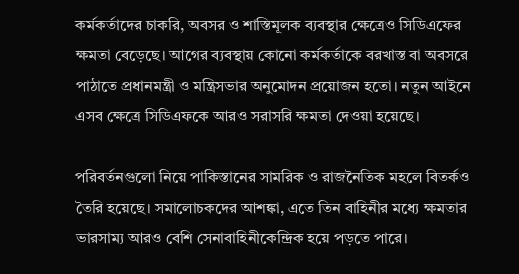কর্মকর্তাদের চাকরি, অবসর ও শাস্তিমূলক ব্যবস্থার ক্ষেত্রেও সিডিএফের ক্ষমতা বেড়েছে। আগের ব্যবস্থায় কোনো কর্মকর্তাকে বরখাস্ত বা অবসরে পাঠাতে প্রধানমন্ত্রী ও মন্ত্রিসভার অনুমোদন প্রয়োজন হতো। নতুন আইনে এসব ক্ষেত্রে সিডিএফকে আরও সরাসরি ক্ষমতা দেওয়া হয়েছে।

পরিবর্তনগুলো নিয়ে পাকিস্তানের সামরিক ও রাজনৈতিক মহলে বিতর্কও তৈরি হয়েছে। সমালোচকদের আশঙ্কা, এতে তিন বাহিনীর মধ্যে ক্ষমতার ভারসাম্য আরও বেশি সেনাবাহিনীকেন্দ্রিক হয়ে পড়তে পারে।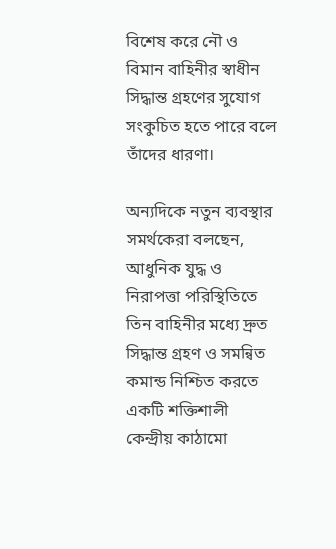বিশেষ করে নৌ ও বিমান বাহিনীর স্বাধীন সিদ্ধান্ত গ্রহণের সুযোগ সংকুচিত হতে পারে বলে তাঁদের ধারণা।

অন্যদিকে নতুন ব্যবস্থার সমর্থকেরা বলছেন, আধুনিক যুদ্ধ ও নিরাপত্তা পরিস্থিতিতে তিন বাহিনীর মধ্যে দ্রুত সিদ্ধান্ত গ্রহণ ও সমন্বিত কমান্ড নিশ্চিত করতে একটি শক্তিশালী কেন্দ্রীয় কাঠামো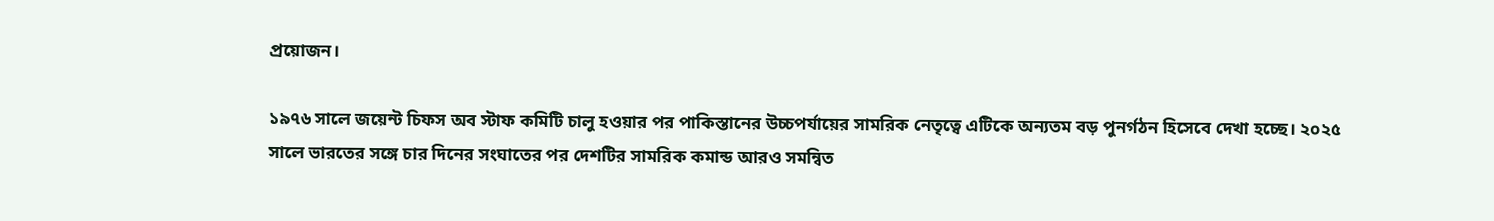প্রয়োজন।

১৯৭৬ সালে জয়েন্ট চিফস অব স্টাফ কমিটি চালু হওয়ার পর পাকিস্তানের উচ্চপর্যায়ের সামরিক নেতৃত্বে এটিকে অন্যতম বড় পুনর্গঠন হিসেবে দেখা হচ্ছে। ২০২৫ সালে ভারতের সঙ্গে চার দিনের সংঘাতের পর দেশটির সামরিক কমান্ড আরও সমন্বিত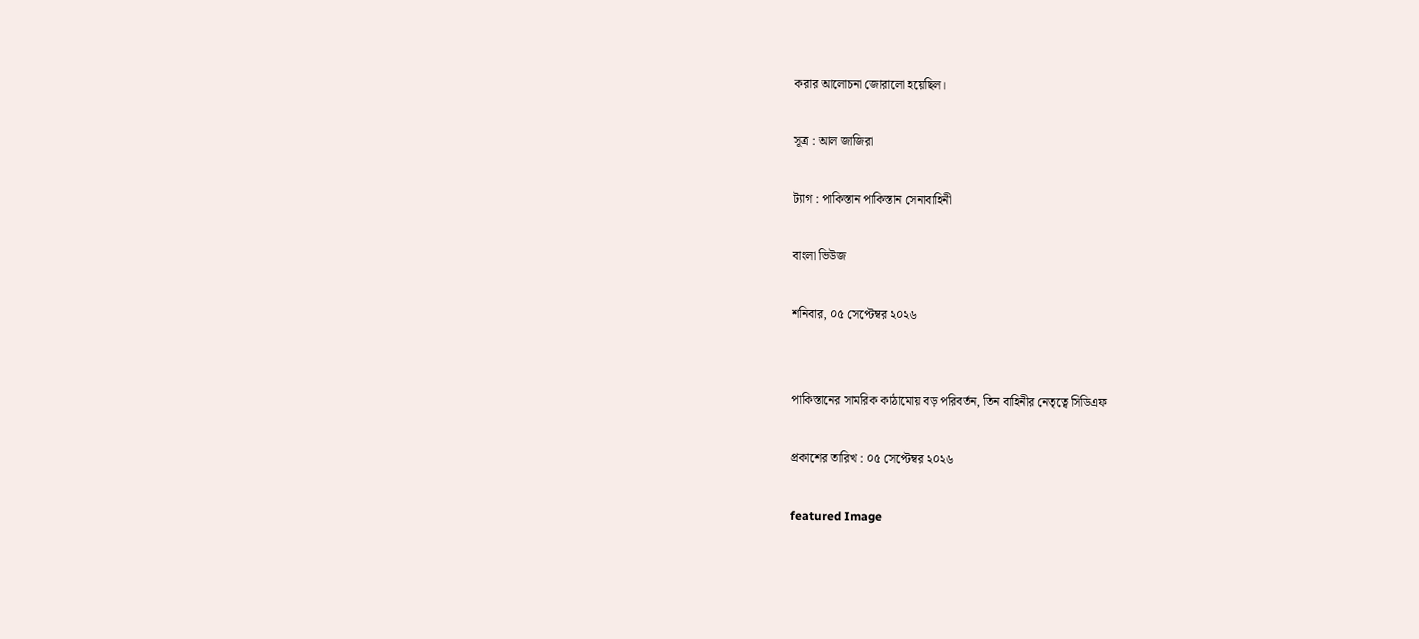করার আলোচনা জোরালো হয়েছিল।

সূত্র : আল জাজিরা

ট্যাগ : পাকিস্তান পাকিস্তান সেনাবাহিনী

বাংলা ভিউজ

শনিবার, ০৫ সেপ্টেম্বর ২০২৬


পাকিস্তানের সামরিক কাঠামোয় বড় পরিবর্তন, তিন বাহিনীর নেতৃত্বে সিডিএফ

প্রকাশের তারিখ : ০৫ সেপ্টেম্বর ২০২৬

featured Image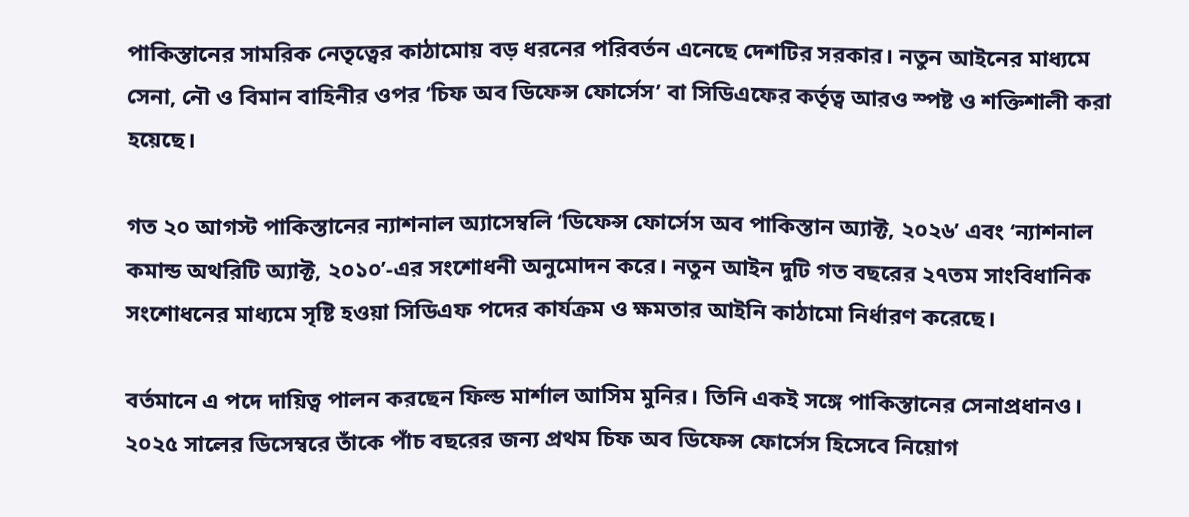পাকিস্তানের সামরিক নেতৃত্বের কাঠামোয় বড় ধরনের পরিবর্তন এনেছে দেশটির সরকার। নতুন আইনের মাধ্যমে সেনা, নৌ ও বিমান বাহিনীর ওপর ‘চিফ অব ডিফেন্স ফোর্সেস’ বা সিডিএফের কর্তৃত্ব আরও স্পষ্ট ও শক্তিশালী করা হয়েছে।

গত ২০ আগস্ট পাকিস্তানের ন্যাশনাল অ্যাসেম্বলি ‘ডিফেন্স ফোর্সেস অব পাকিস্তান অ্যাক্ট, ২০২৬’ এবং ‘ন্যাশনাল কমান্ড অথরিটি অ্যাক্ট, ২০১০’-এর সংশোধনী অনুমোদন করে। নতুন আইন দুটি গত বছরের ২৭তম সাংবিধানিক সংশোধনের মাধ্যমে সৃষ্টি হওয়া সিডিএফ পদের কার্যক্রম ও ক্ষমতার আইনি কাঠামো নির্ধারণ করেছে।

বর্তমানে এ পদে দায়িত্ব পালন করছেন ফিল্ড মার্শাল আসিম মুনির। তিনি একই সঙ্গে পাকিস্তানের সেনাপ্রধানও। ২০২৫ সালের ডিসেম্বরে তাঁকে পাঁচ বছরের জন্য প্রথম চিফ অব ডিফেন্স ফোর্সেস হিসেবে নিয়োগ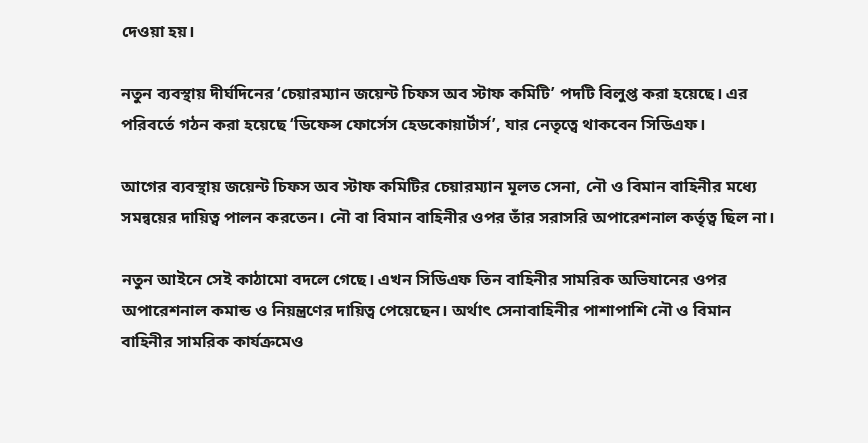দেওয়া হয়।

নতুন ব্যবস্থায় দীর্ঘদিনের ‘চেয়ারম্যান জয়েন্ট চিফস অব স্টাফ কমিটি’ পদটি বিলুপ্ত করা হয়েছে। এর পরিবর্তে গঠন করা হয়েছে ‘ডিফেন্স ফোর্সেস হেডকোয়ার্টার্স’, যার নেতৃত্বে থাকবেন সিডিএফ।

আগের ব্যবস্থায় জয়েন্ট চিফস অব স্টাফ কমিটির চেয়ারম্যান মূলত সেনা, নৌ ও বিমান বাহিনীর মধ্যে সমন্বয়ের দায়িত্ব পালন করতেন। নৌ বা বিমান বাহিনীর ওপর তাঁর সরাসরি অপারেশনাল কর্তৃত্ব ছিল না।

নতুন আইনে সেই কাঠামো বদলে গেছে। এখন সিডিএফ তিন বাহিনীর সামরিক অভিযানের ওপর অপারেশনাল কমান্ড ও নিয়ন্ত্রণের দায়িত্ব পেয়েছেন। অর্থাৎ সেনাবাহিনীর পাশাপাশি নৌ ও বিমান বাহিনীর সামরিক কার্যক্রমেও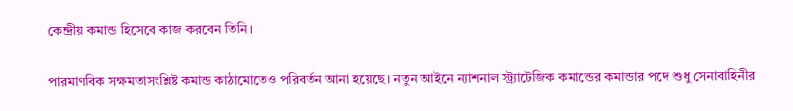কেন্দ্রীয় কমান্ড হিসেবে কাজ করবেন তিনি।

পারমাণবিক সক্ষমতাসংশ্লিষ্ট কমান্ড কাঠামোতেও পরিবর্তন আনা হয়েছে। নতুন আইনে ন্যাশনাল স্ট্র্যাটেজিক কমান্ডের কমান্ডার পদে শুধু সেনাবাহিনীর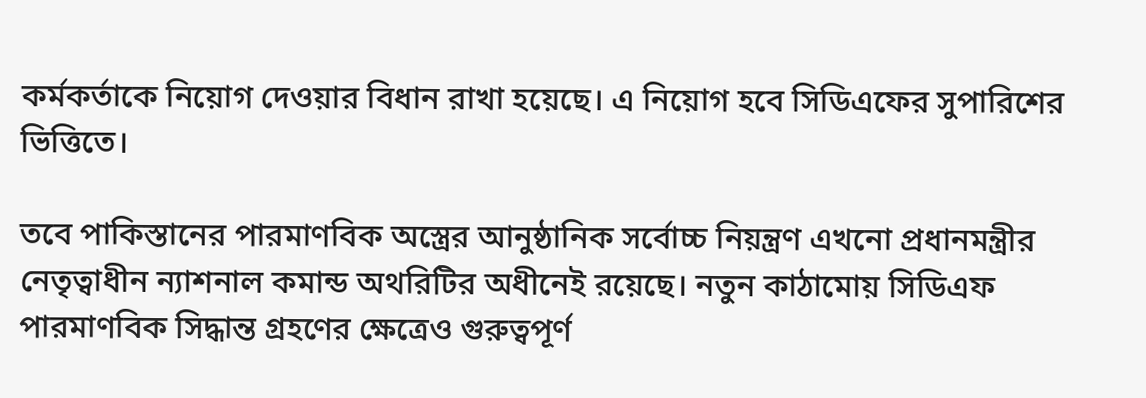কর্মকর্তাকে নিয়োগ দেওয়ার বিধান রাখা হয়েছে। এ নিয়োগ হবে সিডিএফের সুপারিশের ভিত্তিতে।

তবে পাকিস্তানের পারমাণবিক অস্ত্রের আনুষ্ঠানিক সর্বোচ্চ নিয়ন্ত্রণ এখনো প্রধানমন্ত্রীর নেতৃত্বাধীন ন্যাশনাল কমান্ড অথরিটির অধীনেই রয়েছে। নতুন কাঠামোয় সিডিএফ পারমাণবিক সিদ্ধান্ত গ্রহণের ক্ষেত্রেও গুরুত্বপূর্ণ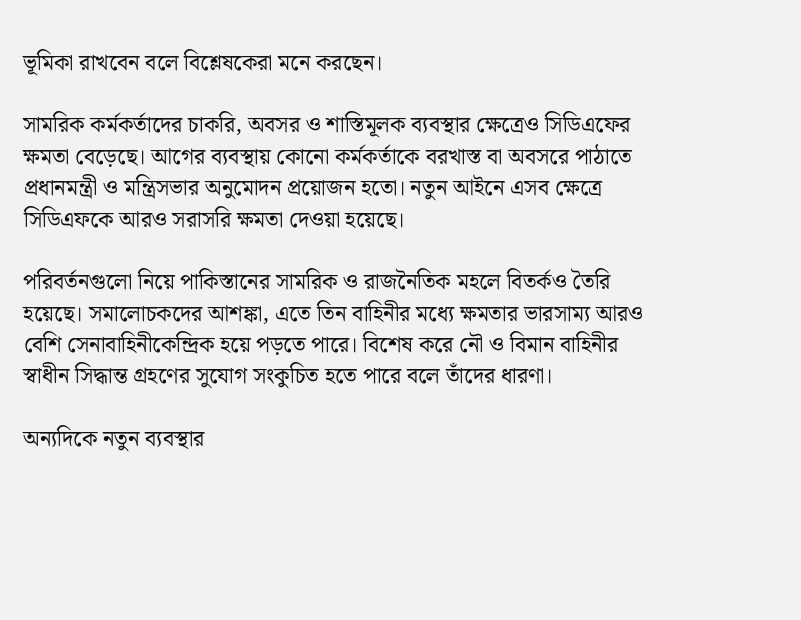ভূমিকা রাখবেন বলে বিশ্লেষকেরা মনে করছেন।

সামরিক কর্মকর্তাদের চাকরি, অবসর ও শাস্তিমূলক ব্যবস্থার ক্ষেত্রেও সিডিএফের ক্ষমতা বেড়েছে। আগের ব্যবস্থায় কোনো কর্মকর্তাকে বরখাস্ত বা অবসরে পাঠাতে প্রধানমন্ত্রী ও মন্ত্রিসভার অনুমোদন প্রয়োজন হতো। নতুন আইনে এসব ক্ষেত্রে সিডিএফকে আরও সরাসরি ক্ষমতা দেওয়া হয়েছে।

পরিবর্তনগুলো নিয়ে পাকিস্তানের সামরিক ও রাজনৈতিক মহলে বিতর্কও তৈরি হয়েছে। সমালোচকদের আশঙ্কা, এতে তিন বাহিনীর মধ্যে ক্ষমতার ভারসাম্য আরও বেশি সেনাবাহিনীকেন্দ্রিক হয়ে পড়তে পারে। বিশেষ করে নৌ ও বিমান বাহিনীর স্বাধীন সিদ্ধান্ত গ্রহণের সুযোগ সংকুচিত হতে পারে বলে তাঁদের ধারণা।

অন্যদিকে নতুন ব্যবস্থার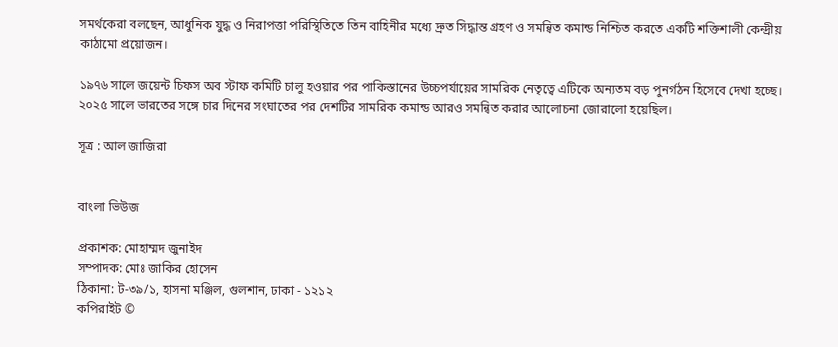সমর্থকেরা বলছেন, আধুনিক যুদ্ধ ও নিরাপত্তা পরিস্থিতিতে তিন বাহিনীর মধ্যে দ্রুত সিদ্ধান্ত গ্রহণ ও সমন্বিত কমান্ড নিশ্চিত করতে একটি শক্তিশালী কেন্দ্রীয় কাঠামো প্রয়োজন।

১৯৭৬ সালে জয়েন্ট চিফস অব স্টাফ কমিটি চালু হওয়ার পর পাকিস্তানের উচ্চপর্যায়ের সামরিক নেতৃত্বে এটিকে অন্যতম বড় পুনর্গঠন হিসেবে দেখা হচ্ছে। ২০২৫ সালে ভারতের সঙ্গে চার দিনের সংঘাতের পর দেশটির সামরিক কমান্ড আরও সমন্বিত করার আলোচনা জোরালো হয়েছিল।

সূত্র : আল জাজিরা


বাংলা ভিউজ

প্রকাশক: মোহাম্মদ জুনাইদ
সম্পাদক: মোঃ জাকির হোসেন
ঠিকানা: ট-৩৯/১, হাসনা মঞ্জিল, গুলশান, ঢাকা - ১২১২
কপিরাইট ©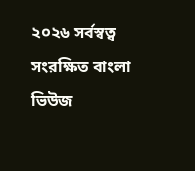২০২৬ সর্বস্বত্ব সংরক্ষিত বাংলা ভিউজ